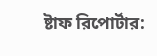ষ্টাফ রিপোর্টার: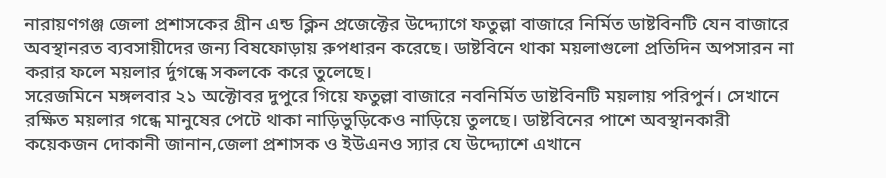নারায়ণগঞ্জ জেলা প্রশাসকের গ্রীন এন্ড ক্লিন প্রজেক্টের উদ্দ্যোগে ফতুল্লা বাজারে নির্মিত ডাষ্টবিনটি যেন বাজারে অবস্থানরত ব্যবসায়ীদের জন্য বিষফোড়ায় রুপধারন করেছে। ডাষ্টবিনে থাকা ময়লাগুলো প্রতিদিন অপসারন না করার ফলে ময়লার র্দুগন্ধে সকলকে করে তুলেছে।
সরেজমিনে মঙ্গলবার ২১ অক্টোবর দুপুরে গিয়ে ফতুল্লা বাজারে নবনির্মিত ডাষ্টবিনটি ময়লায় পরিপুর্ন। সেখানে রক্ষিত ময়লার গন্ধে মানুষের পেটে থাকা নাড়িভুড়িকেও নাড়িয়ে তুলছে। ডাষ্টবিনের পাশে অবস্থানকারী কয়েকজন দোকানী জানান,জেলা প্রশাসক ও ইউএনও স্যার যে উদ্দ্যোশে এখানে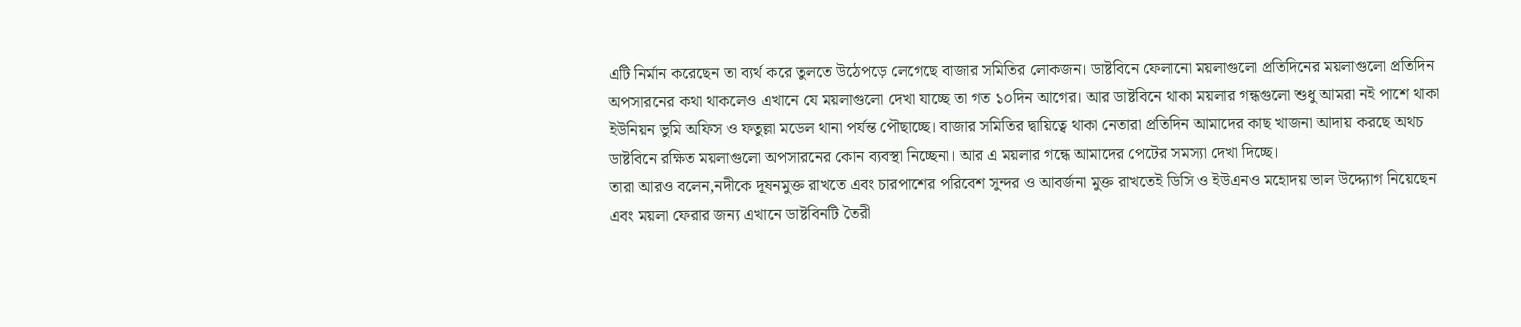এটি নির্মান করেছেন তা ব্যর্থ করে তুলতে উঠেপড়ে লেগেছে বাজার সমিতির লোকজন। ডাষ্টবিনে ফেলানো ময়লাগুলো প্রতিদিনের ময়লাগুলো প্রতিদিন অপসারনের কথা থাকলেও এখানে যে ময়লাগুলো দেখা যাচ্ছে তা গত ১০দিন আগের। আর ডাষ্টবিনে থাকা ময়লার গন্ধগুলো শুধু আমরা নই পাশে থাকা ইউনিয়ন ভুমি অফিস ও ফতুল্লা মডেল থানা পর্যন্ত পৌছাচ্ছে। বাজার সমিতির দ্বায়িত্বে থাকা নেতারা প্রতিদিন আমাদের কাছ খাজনা আদায় করছে অথচ ডাষ্টবিনে রক্ষিত ময়লাগুলো অপসারনের কোন ব্যবস্থা নিচ্ছেনা। আর এ ময়লার গন্ধে আমাদের পেটের সমস্যা দেখা দিচ্ছে।
তারা আরও বলেন,নদীকে দূষনমুক্ত রাখতে এবং চারপাশের পরিবেশ সুন্দর ও আবর্জনা মুক্ত রাখতেই ডিসি ও ইউএনও মহোদয় ভাল উদ্দ্যোগ নিয়েছেন এবং ময়লা ফেরার জন্য এখানে ডাষ্টবিনটি তৈরী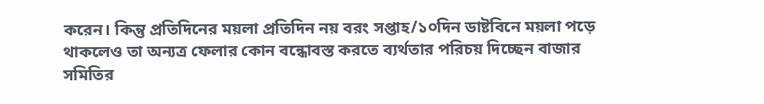করেন। কিন্তু প্রতিদিনের ময়লা প্রতিদিন নয় বরং সপ্তাহ/১০দিন ডাষ্টবিনে ময়লা পড়ে থাকলেও তা অন্যত্র ফেলার কোন বন্ধোবস্ত করতে ব্যর্থতার পরিচয় দিচ্ছেন বাজার সমিতির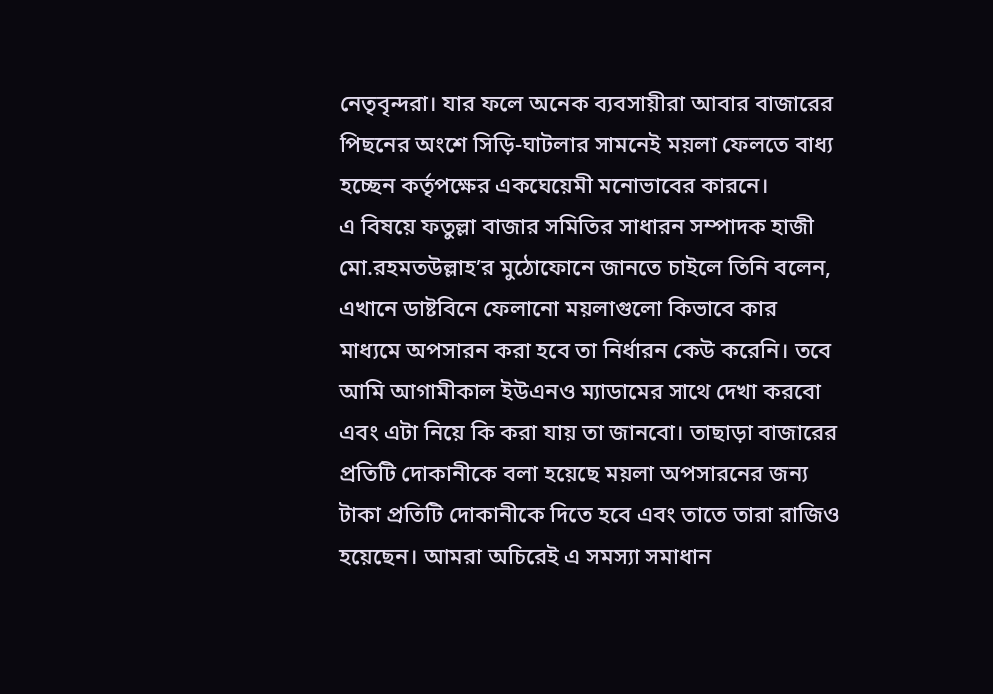নেতৃবৃন্দরা। যার ফলে অনেক ব্যবসায়ীরা আবার বাজারের পিছনের অংশে সিড়ি-ঘাটলার সামনেই ময়লা ফেলতে বাধ্য হচ্ছেন কর্তৃপক্ষের একঘেয়েমী মনোভাবের কারনে।
এ বিষয়ে ফতুল্লা বাজার সমিতির সাধারন সম্পাদক হাজী মো.রহমতউল্লাহ’র মুঠোফোনে জানতে চাইলে তিনি বলেন, এখানে ডাষ্টবিনে ফেলানো ময়লাগুলো কিভাবে কার মাধ্যমে অপসারন করা হবে তা নির্ধারন কেউ করেনি। তবে আমি আগামীকাল ইউএনও ম্যাডামের সাথে দেখা করবো এবং এটা নিয়ে কি করা যায় তা জানবো। তাছাড়া বাজারের প্রতিটি দোকানীকে বলা হয়েছে ময়লা অপসারনের জন্য টাকা প্রতিটি দোকানীকে দিতে হবে এবং তাতে তারা রাজিও হয়েছেন। আমরা অচিরেই এ সমস্যা সমাধান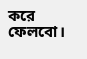করে ফেলবো।